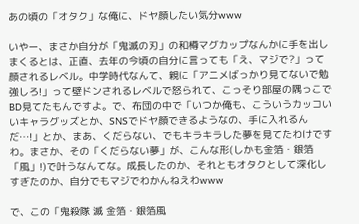あの頃の「オタク」な俺に、ドヤ顔したい気分www

いやー、まさか自分が「鬼滅の刃」の和樽マグカップなんかに手を出しまくるとは、正直、去年の今頃の自分に言っても「え、マジで?」って顔されるレベル。中学時代なんて、親に「アニメばっかり見てないで勉強しろ!」って壁ドンされるレベルで怒られて、こっそり部屋の隅っこでBD見てたもんですよ。で、布団の中で「いつか俺も、こういうカッコいいキャラグッズとか、SNSでドヤ顔できるようなの、手に入れるんだ…!」とか、まあ、くだらない、でもキラキラした夢を見てたわけですわ。まさか、その「くだらない夢」が、こんな形(しかも金箔・銀箔「風」!)で叶うなんてな。成長したのか、それともオタクとして深化しすぎたのか、自分でもマジでわかんねえわwww

で、この「鬼殺隊 滅 金箔・銀箔風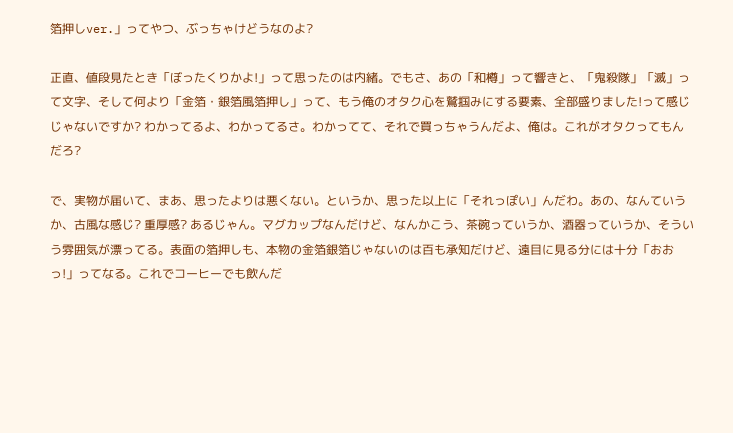箔押しver.」ってやつ、ぶっちゃけどうなのよ?

正直、値段見たとき「ぼったくりかよ!」って思ったのは内緒。でもさ、あの「和樽」って響きと、「鬼殺隊」「滅」って文字、そして何より「金箔・銀箔風箔押し」って、もう俺のオタク心を鷲掴みにする要素、全部盛りました!って感じじゃないですか? わかってるよ、わかってるさ。わかってて、それで買っちゃうんだよ、俺は。これがオタクってもんだろ?

で、実物が届いて、まあ、思ったよりは悪くない。というか、思った以上に「それっぽい」んだわ。あの、なんていうか、古風な感じ? 重厚感? あるじゃん。マグカップなんだけど、なんかこう、茶碗っていうか、酒器っていうか、そういう雰囲気が漂ってる。表面の箔押しも、本物の金箔銀箔じゃないのは百も承知だけど、遠目に見る分には十分「おおっ!」ってなる。これでコーヒーでも飲んだ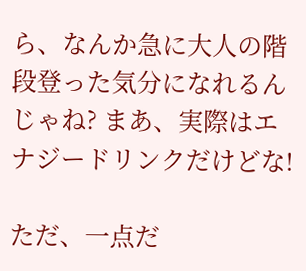ら、なんか急に大人の階段登った気分になれるんじゃね? まあ、実際はエナジードリンクだけどな!

ただ、一点だ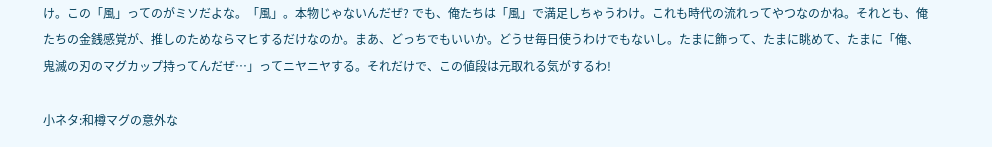け。この「風」ってのがミソだよな。「風」。本物じゃないんだぜ? でも、俺たちは「風」で満足しちゃうわけ。これも時代の流れってやつなのかね。それとも、俺たちの金銭感覚が、推しのためならマヒするだけなのか。まあ、どっちでもいいか。どうせ毎日使うわけでもないし。たまに飾って、たまに眺めて、たまに「俺、鬼滅の刃のマグカップ持ってんだぜ…」ってニヤニヤする。それだけで、この値段は元取れる気がするわ!

小ネタ:和樽マグの意外な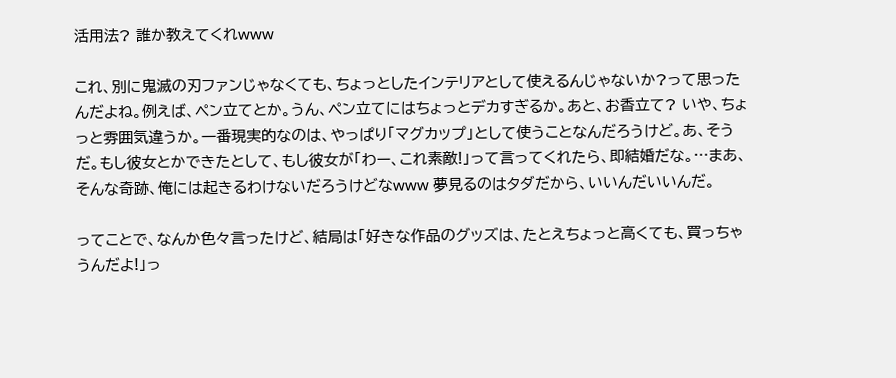活用法? 誰か教えてくれwww

これ、別に鬼滅の刃ファンじゃなくても、ちょっとしたインテリアとして使えるんじゃないか?って思ったんだよね。例えば、ペン立てとか。うん、ペン立てにはちょっとデカすぎるか。あと、お香立て? いや、ちょっと雰囲気違うか。一番現実的なのは、やっぱり「マグカップ」として使うことなんだろうけど。あ、そうだ。もし彼女とかできたとして、もし彼女が「わー、これ素敵!」って言ってくれたら、即結婚だな。…まあ、そんな奇跡、俺には起きるわけないだろうけどなwww 夢見るのはタダだから、いいんだいいんだ。

ってことで、なんか色々言ったけど、結局は「好きな作品のグッズは、たとえちょっと高くても、買っちゃうんだよ!」っ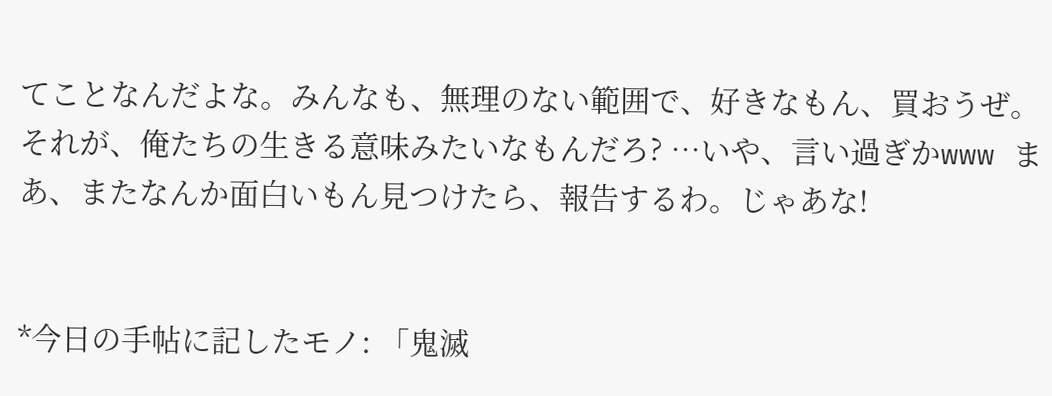てことなんだよな。みんなも、無理のない範囲で、好きなもん、買おうぜ。それが、俺たちの生きる意味みたいなもんだろ? …いや、言い過ぎかwww まあ、またなんか面白いもん見つけたら、報告するわ。じゃあな!


*今日の手帖に記したモノ: 「鬼滅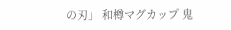の刃」 和樽マグカップ 鬼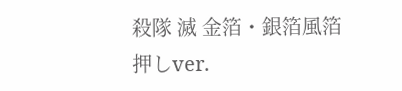殺隊 滅 金箔・銀箔風箔押しver.